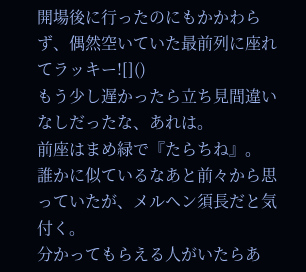開場後に行ったのにもかかわらず、偶然空いていた最前列に座れてラッキー![]()
もう少し遅かったら立ち見間違いなしだったな、あれは。
前座はまめ緑で『たらちね』。
誰かに似ているなあと前々から思っていたが、メルヘン須長だと気付く。
分かってもらえる人がいたらあ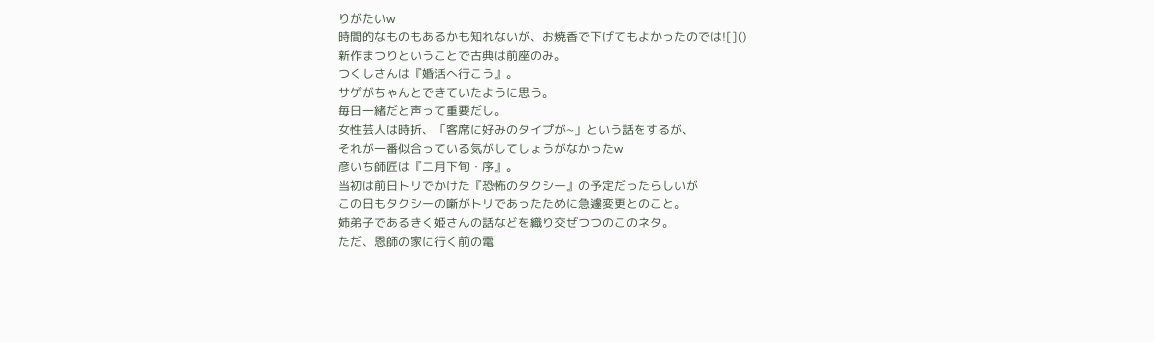りがたいw
時間的なものもあるかも知れないが、お焼香で下げてもよかったのでは![]()
新作まつりということで古典は前座のみ。
つくしさんは『婚活へ行こう』。
サゲがちゃんとできていたように思う。
毎日一緒だと声って重要だし。
女性芸人は時折、「客席に好みのタイプが~」という話をするが、
それが一番似合っている気がしてしょうがなかったw
彦いち師匠は『二月下旬・序』。
当初は前日トリでかけた『恐怖のタクシー』の予定だったらしいが
この日もタクシーの噺がトリであったために急遽変更とのこと。
姉弟子であるきく姫さんの話などを織り交ぜつつのこのネタ。
ただ、恩師の家に行く前の電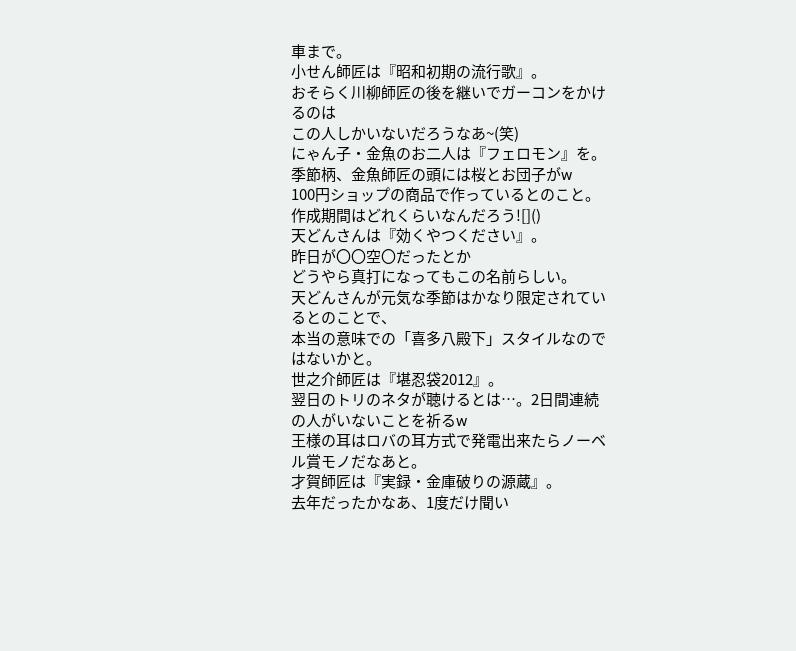車まで。
小せん師匠は『昭和初期の流行歌』。
おそらく川柳師匠の後を継いでガーコンをかけるのは
この人しかいないだろうなあ~(笑)
にゃん子・金魚のお二人は『フェロモン』を。
季節柄、金魚師匠の頭には桜とお団子がw
100円ショップの商品で作っているとのこと。
作成期間はどれくらいなんだろう![]()
天どんさんは『効くやつください』。
昨日が〇〇空〇だったとか
どうやら真打になってもこの名前らしい。
天どんさんが元気な季節はかなり限定されているとのことで、
本当の意味での「喜多八殿下」スタイルなのではないかと。
世之介師匠は『堪忍袋2012』。
翌日のトリのネタが聴けるとは…。2日間連続の人がいないことを祈るw
王様の耳はロバの耳方式で発電出来たらノーベル賞モノだなあと。
才賀師匠は『実録・金庫破りの源蔵』。
去年だったかなあ、1度だけ聞い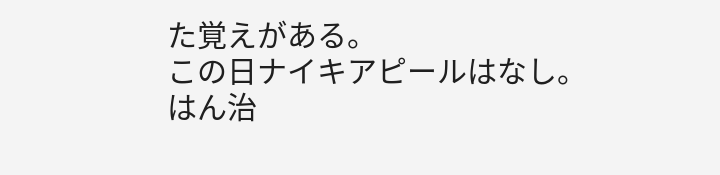た覚えがある。
この日ナイキアピールはなし。
はん治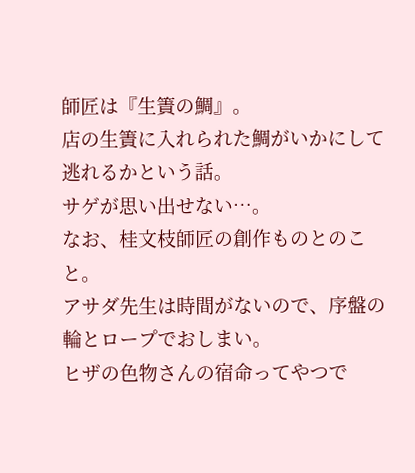師匠は『生簀の鯛』。
店の生簀に入れられた鯛がいかにして逃れるかという話。
サゲが思い出せない…。
なお、桂文枝師匠の創作ものとのこと。
アサダ先生は時間がないので、序盤の輪とロープでおしまい。
ヒザの色物さんの宿命ってやつで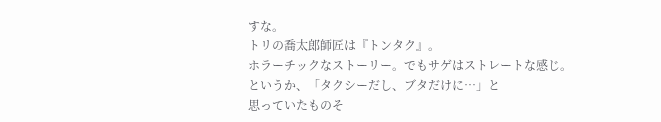すな。
トリの喬太郎師匠は『トンタク』。
ホラーチックなストーリー。でもサゲはストレートな感じ。
というか、「タクシーだし、ブタだけに…」と
思っていたものそ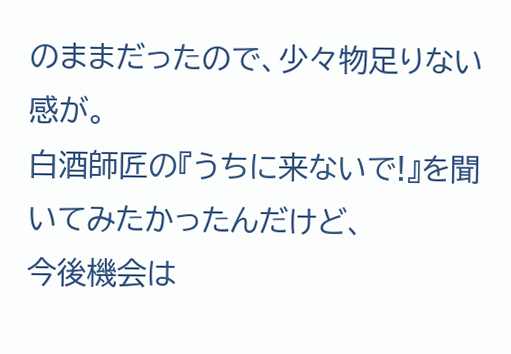のままだったので、少々物足りない感が。
白酒師匠の『うちに来ないで!』を聞いてみたかったんだけど、
今後機会は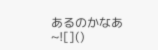あるのかなあ~![]()